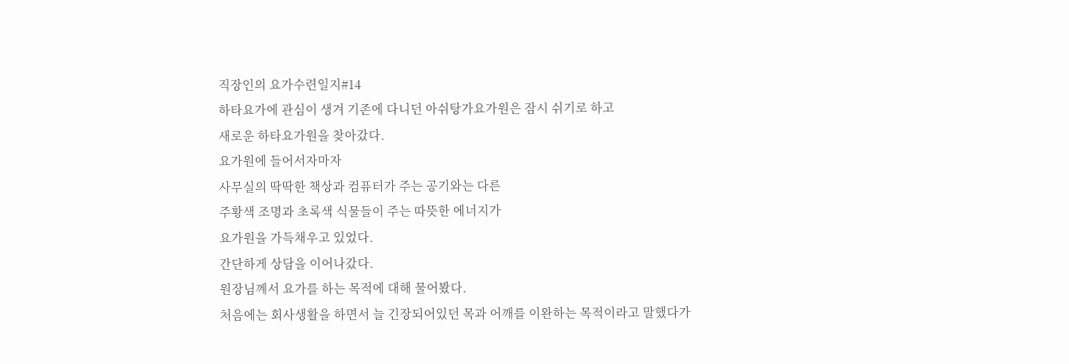직장인의 요가수련일지#14
하타요가에 관심이 생겨 기존에 다니던 아쉬탕가요가원은 잠시 쉬기로 하고
새로운 하타요가원을 찾아갔다.
요가원에 들어서자마자
사무실의 딱딱한 책상과 컴퓨터가 주는 공기와는 다른
주황색 조명과 초록색 식물들이 주는 따뜻한 에너지가
요가원을 가득채우고 있었다.
간단하게 상담을 이어나갔다.
원장님꼐서 요가를 하는 목적에 대해 물어봤다.
처음에는 회사생활을 하면서 늘 긴장되어있던 목과 어깨를 이완하는 목적이라고 말했다가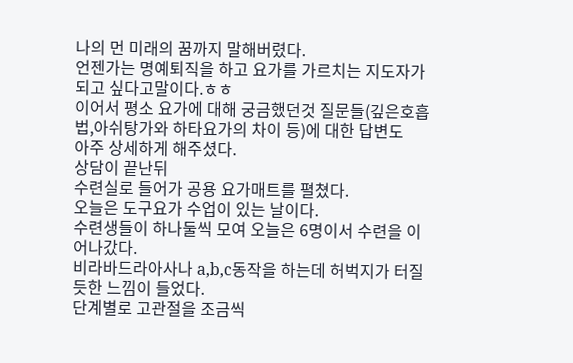나의 먼 미래의 꿈까지 말해버렸다.
언젠가는 명예퇴직을 하고 요가를 가르치는 지도자가 되고 싶다고말이다.ㅎㅎ
이어서 평소 요가에 대해 궁금했던것 질문들(깊은호흡법,아쉬탕가와 하타요가의 차이 등)에 대한 답변도
아주 상세하게 해주셨다.
상담이 끝난뒤
수련실로 들어가 공용 요가매트를 펼쳤다.
오늘은 도구요가 수업이 있는 날이다.
수련생들이 하나둘씩 모여 오늘은 6명이서 수련을 이어나갔다.
비라바드라아사나 a,b,c동작을 하는데 허벅지가 터질듯한 느낌이 들었다.
단계별로 고관절을 조금씩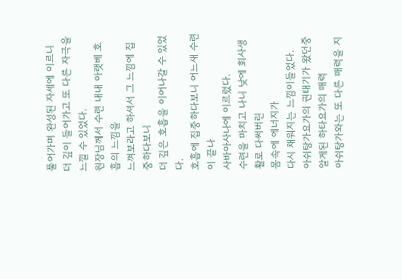풀어가며 완성된 자세에 이르니
더 깊이 들어가고 또 다른 자극을 느낄 수 있었다.
원장님께서 수련 내내 아랫베 호흡의 느낌을
느껴보라고 하셔서 그 느낌에 집중하다보니
더 깊은 호흡을 이어나갈 수 있었다.
호흡에 집중하다보니 어느새 수련이 끝나
사바아사나에 이르렀다.
수련을 마치고 나니 낮에 회사생활로 다써버린
몸속에 에너지가
다시 채워지는 느낌이들었다.
아쉬탕가요가의 권태기가 왔던중 알게된 하타요가의 매력
아쉬탕가와는 또 다른 매력을 지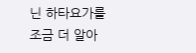닌 하타요가를
조금 더 알아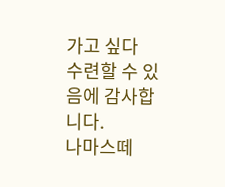가고 싶다
수련할 수 있음에 감사합니다.
나마스떼